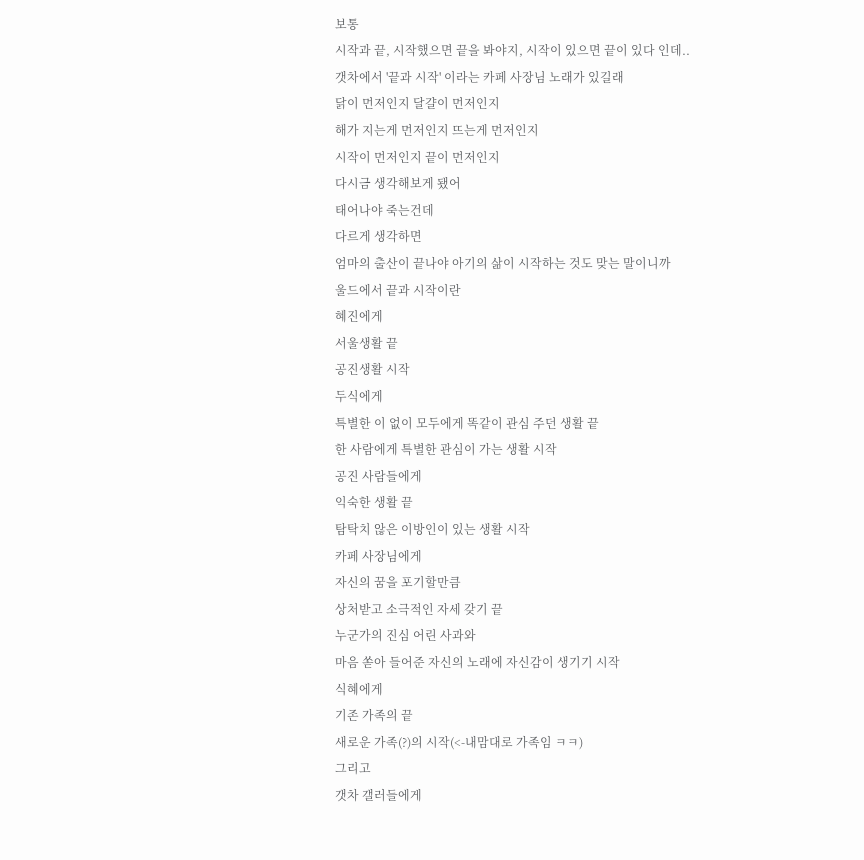보통
시작과 끝, 시작했으면 끝을 봐야지, 시작이 있으면 끝이 있다 인데..
갯차에서 '끝과 시작' 이라는 카페 사장님 노래가 있길래
닭이 먼저인지 달걀이 먼저인지
해가 지는게 먼저인지 뜨는게 먼저인지
시작이 먼저인지 끝이 먼저인지
다시금 생각해보게 됐어
태어나야 죽는건데
다르게 생각하면
엄마의 출산이 끝나야 아기의 삶이 시작하는 것도 맞는 말이니까
울드에서 끝과 시작이란
혜진에게
서울생활 끝
공진생활 시작
두식에게
특별한 이 없이 모두에게 똑같이 관심 주던 생활 끝
한 사람에게 특별한 관심이 가는 생활 시작
공진 사람들에게
익숙한 생활 끝
탐탁치 않은 이방인이 있는 생활 시작
카페 사장님에게
자신의 꿈을 포기할만큼
상처받고 소극적인 자세 갖기 끝
누군가의 진심 어린 사과와
마음 쏟아 들어준 자신의 노래에 자신감이 생기기 시작
식혜에게
기존 가족의 끝
새로운 가족(?)의 시작(<-내맘대로 가족임 ㅋㅋ)
그리고
갯차 갤러들에게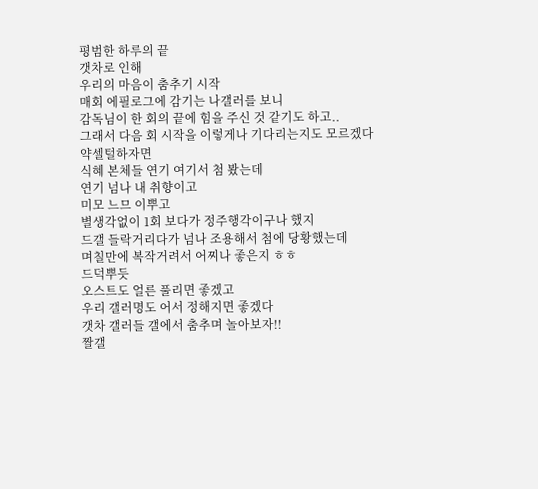평범한 하루의 끝
갯차로 인해
우리의 마음이 춤추기 시작
매회 에필로그에 감기는 나갤러를 보니
감독님이 한 회의 끝에 힘을 주신 것 같기도 하고..
그래서 다음 회 시작을 이렇게나 기다리는지도 모르겠다
약셀털하자면
식혜 본체들 연기 여기서 첨 봤는데
연기 넘나 내 취향이고
미모 느므 이뿌고
별생각없이 1회 보다가 정주행각이구나 했지
드갤 들락거리다가 넘나 조용해서 첨에 당황했는데
며칠만에 복작거려서 어찌나 좋은지 ㅎㅎ
드덕뿌듯
오스트도 얼른 풀리면 좋겠고
우리 갤러명도 어서 정해지면 좋겠다
갯차 갤러들 갤에서 춤추며 놀아보자!!
짤갤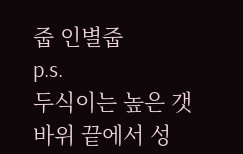줍 인별줍
p.s.
두식이는 높은 갯바위 끝에서 성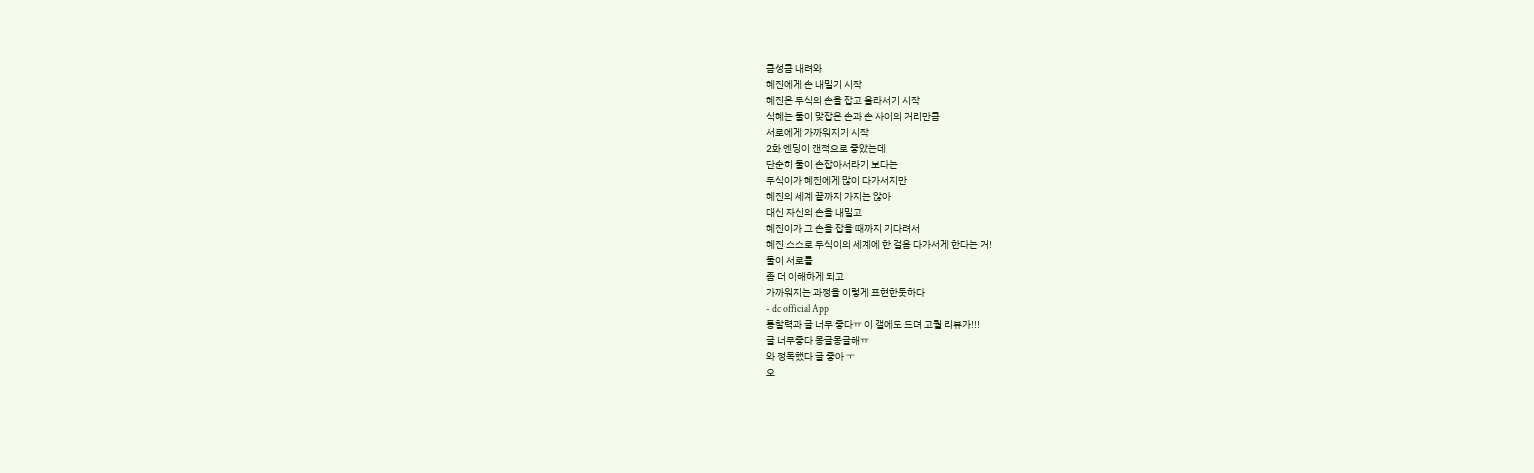큼성큼 내려와
혜진에게 손 내밀기 시작
혜진은 두식의 손을 잡고 올라서기 시작
식혜는 둘이 맞잡은 손과 손 사이의 거리만큼
서로에게 가까워지기 시작
2화 엔딩이 갠적으로 좋았는데
단순히 둘이 손잡아서라기 보다는
두식이가 혜진에게 많이 다가서지만
혜진의 세계 끝까지 가지는 않아
대신 자신의 손을 내밀고
혜진이가 그 손을 잡을 때까지 기다려서
혜진 스스로 두식이의 세계에 한 걸음 다가서게 한다는 거!
둘이 서로를
좀 더 이해하게 되고
가까워지는 과정을 이렇게 표현한듯하다
- dc official App
통찰력과 글 너무 좋다ㅠ 이 갤에도 드뎌 고퀄 리뷰가!!!
글 너무좋다 몽글몽글해ㅠ
와 정독했다 글 좋아 ㅜ
오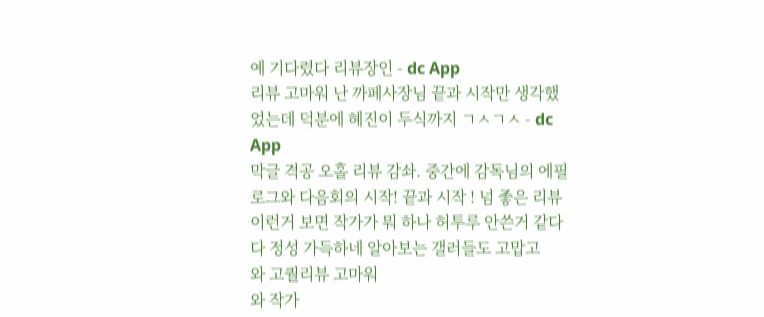예 기다렸다 리뷰장인 - dc App
리뷰 고마워 난 까페사장님 끝과 시작만 생각했었는데 덕분에 혜진이 두식까지 ㄱㅅㄱㅅ - dc App
막글 격공 오홀 리뷰 감솨. 중간에 감독님의 에필로그와 다음회의 시작! 끝과 시작 ! 넘 좋은 리뷰
이런거 보면 작가가 뭐 하나 허투루 안쓴거 같다 다 정성 가득하네 알아보는 갤러들도 고맙고
와 고퀄리뷰 고마워
와 작가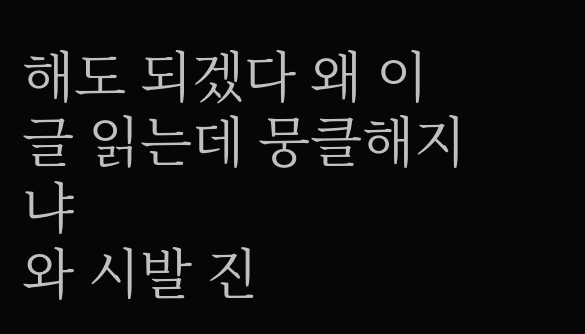해도 되겠다 왜 이글 읽는데 뭉클해지냐
와 시발 진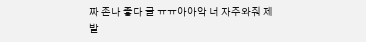짜 존나 좋다 글 ㅠㅠ아아악 너 자주와줘 제발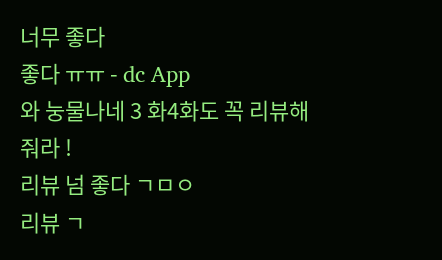너무 좋다
좋다 ㅠㅠ - dc App
와 눙물나네 3 화4화도 꼭 리뷰해줘라 !
리뷰 넘 좋다 ㄱㅁㅇ
리뷰 ㄱ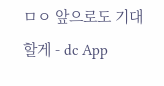ㅁㅇ 앞으로도 기대할게 - dc App